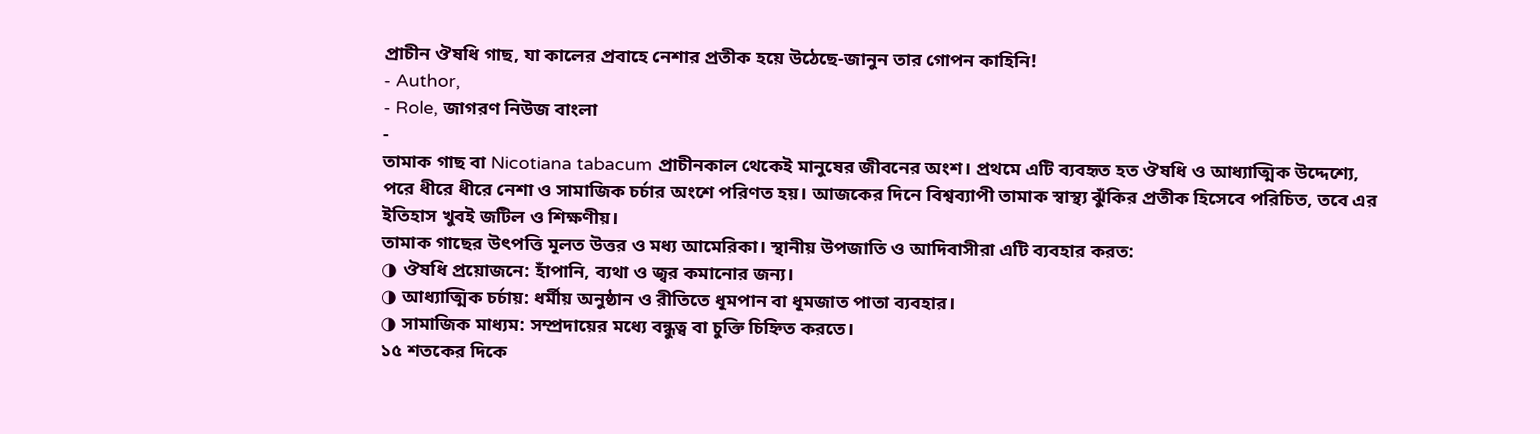প্রাচীন ঔষধি গাছ, যা কালের প্রবাহে নেশার প্রতীক হয়ে উঠেছে-জানুন তার গোপন কাহিনি!
- Author,
- Role, জাগরণ নিউজ বাংলা
-
তামাক গাছ বা Nicotiana tabacum প্রাচীনকাল থেকেই মানুষের জীবনের অংশ। প্রথমে এটি ব্যবহৃত হত ঔষধি ও আধ্যাত্মিক উদ্দেশ্যে, পরে ধীরে ধীরে নেশা ও সামাজিক চর্চার অংশে পরিণত হয়। আজকের দিনে বিশ্বব্যাপী তামাক স্বাস্থ্য ঝুঁকির প্রতীক হিসেবে পরিচিত, তবে এর ইতিহাস খুবই জটিল ও শিক্ষণীয়।
তামাক গাছের উৎপত্তি মূলত উত্তর ও মধ্য আমেরিকা। স্থানীয় উপজাতি ও আদিবাসীরা এটি ব্যবহার করত:
◑ ঔষধি প্রয়োজনে: হাঁপানি, ব্যথা ও জ্বর কমানোর জন্য।
◑ আধ্যাত্মিক চর্চায়: ধর্মীয় অনুষ্ঠান ও রীতিতে ধূমপান বা ধূমজাত পাতা ব্যবহার।
◑ সামাজিক মাধ্যম: সম্প্রদায়ের মধ্যে বন্ধুত্ব বা চুক্তি চিহ্নিত করতে।
১৫ শতকের দিকে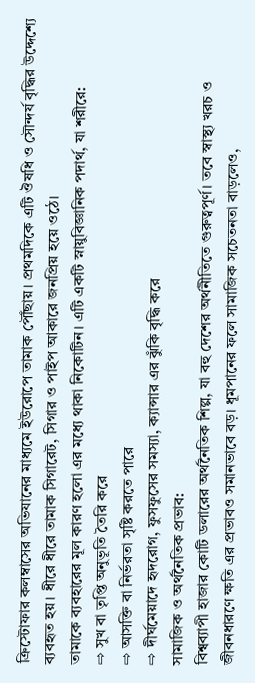ক্রিস্টোফার কলম্বাসের অভিযানের মাধ্যমে ইউরোপে তামাক পৌঁছায়। প্রথমদিকে এটি ঔষধি ও সৌন্দর্য বৃদ্ধির উদ্দেশ্যে ব্যবহৃত হয়। ধীরে ধীরে তামাক সিগারেট, সিগার ও পাইপ আকারে জনপ্রিয় হয়ে ওঠে।
তামাকে ব্যবহারের মূল কারণ হলো এর মধ্যে থাকা নিকোটিন। এটি একটি স্নায়ুবিজ্ঞানিক পদার্থ, যা শরীরে:
⇨ সুখ বা তৃপ্তি অনুভূতি তৈরি করে
⇨ আসক্তি বা নির্ভরতা সৃষ্টি করতে পারে
⇨ দীর্ঘমেয়াদে হৃদরোগ, ফুসফুসের সমস্যা, ক্যান্সার এর ঝুঁকি বৃদ্ধি করে
সামাজিক ও অর্থনৈতিক প্রভাব:
বিশ্বব্যাপী হাজার কোটি ডলারের অর্থনৈতিক শিল্প, যা বহু দেশের অর্থনীতিতে গুরুত্বপূর্ণ। তবে স্বাস্থ্য খরচ ও জীবনধারণে ক্ষতি এর প্রভাবও সমানভাবে বড়। ধূমপানের ফলে সামাজিক সচেতনতা বাড়লেও,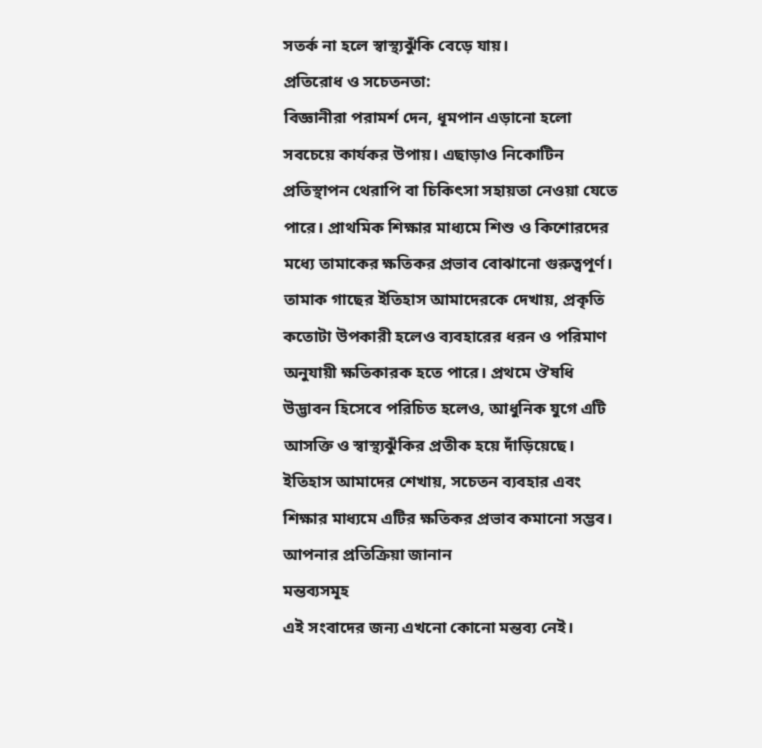সতর্ক না হলে স্বাস্থ্যঝুঁকি বেড়ে যায়।
প্রতিরোধ ও সচেতনতা:
বিজ্ঞানীরা পরামর্শ দেন, ধূমপান এড়ানো হলো সবচেয়ে কার্যকর উপায়। এছাড়াও নিকোটিন প্রতিস্থাপন থেরাপি বা চিকিৎসা সহায়তা নেওয়া যেতে পারে। প্রাথমিক শিক্ষার মাধ্যমে শিশু ও কিশোরদের মধ্যে তামাকের ক্ষতিকর প্রভাব বোঝানো গুরুত্বপূর্ণ।
তামাক গাছের ইতিহাস আমাদেরকে দেখায়, প্রকৃতি কতোটা উপকারী হলেও ব্যবহারের ধরন ও পরিমাণ অনুযায়ী ক্ষতিকারক হতে পারে। প্রথমে ঔষধি উদ্ভাবন হিসেবে পরিচিত হলেও, আধুনিক যুগে এটি আসক্তি ও স্বাস্থ্যঝুঁকির প্রতীক হয়ে দাঁড়িয়েছে। ইতিহাস আমাদের শেখায়, সচেতন ব্যবহার এবং শিক্ষার মাধ্যমে এটির ক্ষতিকর প্রভাব কমানো সম্ভব।
আপনার প্রতিক্রিয়া জানান
মন্তব্যসমূহ
এই সংবাদের জন্য এখনো কোনো মন্তব্য নেই।